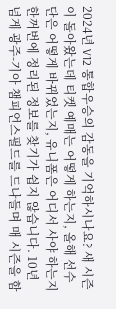2024년 V12 통합우승의 감동을 기억하시나요? 새 시즌이 돌아왔는데 티켓 예매는 어떻게 하는지, 올해 선수단은 어떻게 바뀌었는지, 유니폼은 어디서 사야 하는지 한꺼번에 정리된 정보를 찾기가 쉽지 않습니다. 10년 넘게 광주-기아 챔피언스필드를 드나들며 매 시즌을 함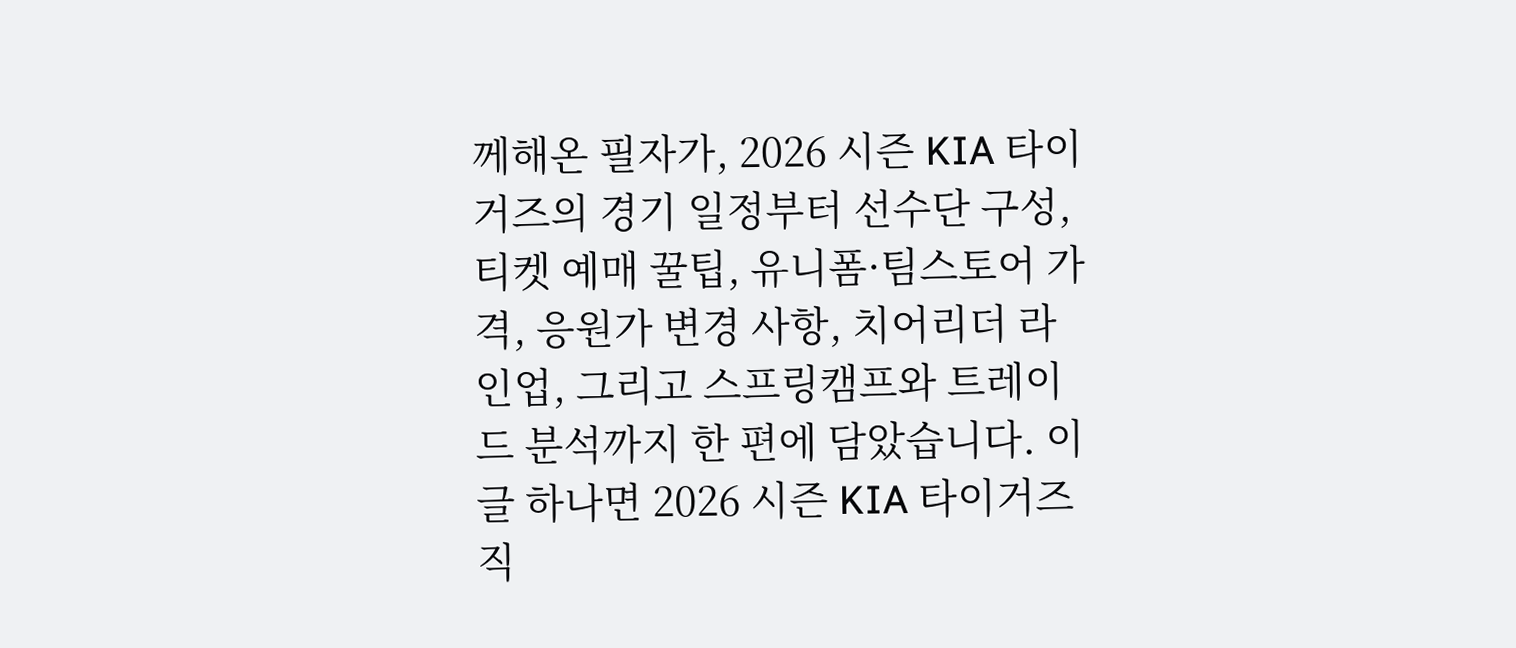께해온 필자가, 2026 시즌 KIA 타이거즈의 경기 일정부터 선수단 구성, 티켓 예매 꿀팁, 유니폼·팀스토어 가격, 응원가 변경 사항, 치어리더 라인업, 그리고 스프링캠프와 트레이드 분석까지 한 편에 담았습니다. 이 글 하나면 2026 시즌 KIA 타이거즈 직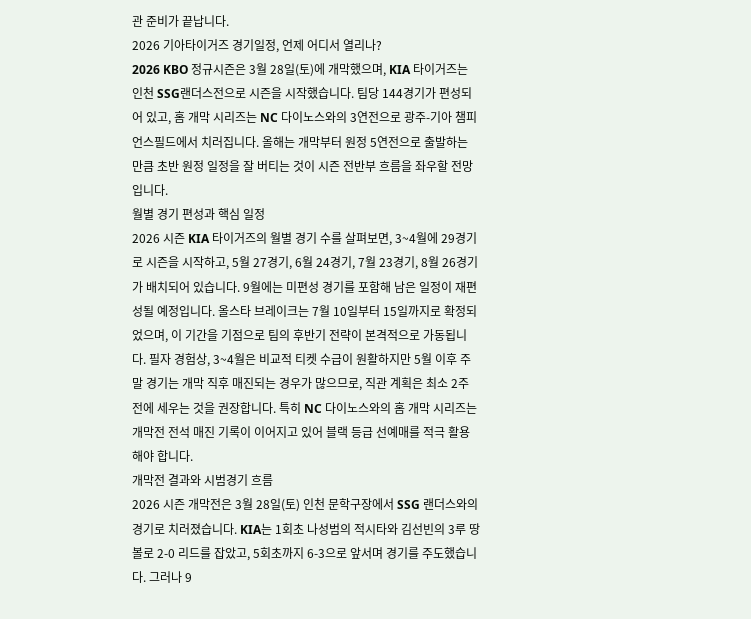관 준비가 끝납니다.
2026 기아타이거즈 경기일정, 언제 어디서 열리나?
2026 KBO 정규시즌은 3월 28일(토)에 개막했으며, KIA 타이거즈는 인천 SSG랜더스전으로 시즌을 시작했습니다. 팀당 144경기가 편성되어 있고, 홈 개막 시리즈는 NC 다이노스와의 3연전으로 광주-기아 챔피언스필드에서 치러집니다. 올해는 개막부터 원정 5연전으로 출발하는 만큼 초반 원정 일정을 잘 버티는 것이 시즌 전반부 흐름을 좌우할 전망입니다.
월별 경기 편성과 핵심 일정
2026 시즌 KIA 타이거즈의 월별 경기 수를 살펴보면, 3~4월에 29경기로 시즌을 시작하고, 5월 27경기, 6월 24경기, 7월 23경기, 8월 26경기가 배치되어 있습니다. 9월에는 미편성 경기를 포함해 남은 일정이 재편성될 예정입니다. 올스타 브레이크는 7월 10일부터 15일까지로 확정되었으며, 이 기간을 기점으로 팀의 후반기 전략이 본격적으로 가동됩니다. 필자 경험상, 3~4월은 비교적 티켓 수급이 원활하지만 5월 이후 주말 경기는 개막 직후 매진되는 경우가 많으므로, 직관 계획은 최소 2주 전에 세우는 것을 권장합니다. 특히 NC 다이노스와의 홈 개막 시리즈는 개막전 전석 매진 기록이 이어지고 있어 블랙 등급 선예매를 적극 활용해야 합니다.
개막전 결과와 시범경기 흐름
2026 시즌 개막전은 3월 28일(토) 인천 문학구장에서 SSG 랜더스와의 경기로 치러졌습니다. KIA는 1회초 나성범의 적시타와 김선빈의 3루 땅볼로 2-0 리드를 잡았고, 5회초까지 6-3으로 앞서며 경기를 주도했습니다. 그러나 9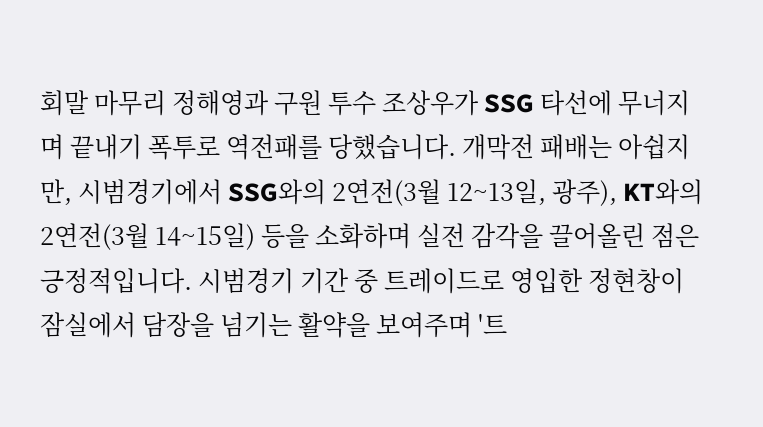회말 마무리 정해영과 구원 투수 조상우가 SSG 타선에 무너지며 끝내기 폭투로 역전패를 당했습니다. 개막전 패배는 아쉽지만, 시범경기에서 SSG와의 2연전(3월 12~13일, 광주), KT와의 2연전(3월 14~15일) 등을 소화하며 실전 감각을 끌어올린 점은 긍정적입니다. 시범경기 기간 중 트레이드로 영입한 정현창이 잠실에서 담장을 넘기는 활약을 보여주며 '트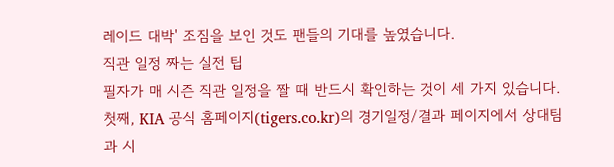레이드 대박' 조짐을 보인 것도 팬들의 기대를 높였습니다.
직관 일정 짜는 실전 팁
필자가 매 시즌 직관 일정을 짤 때 반드시 확인하는 것이 세 가지 있습니다. 첫째, KIA 공식 홈페이지(tigers.co.kr)의 경기일정/결과 페이지에서 상대팀과 시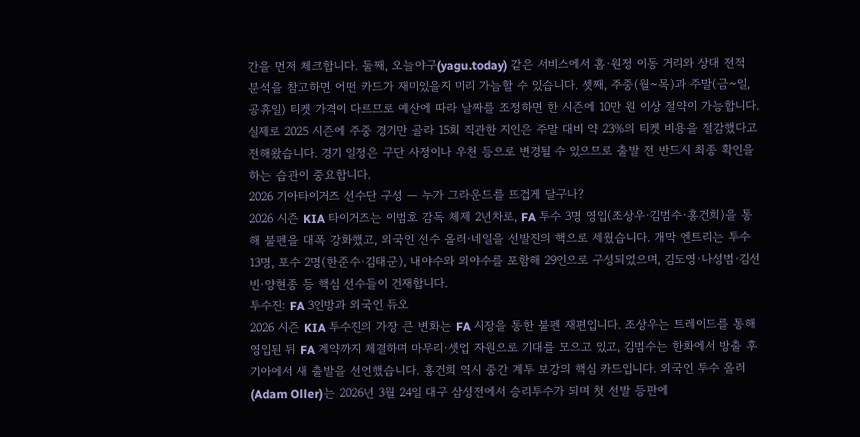간을 먼저 체크합니다. 둘째, 오늘야구(yagu.today) 같은 서비스에서 홈·원정 이동 거리와 상대 전적 분석을 참고하면 어떤 카드가 재미있을지 미리 가늠할 수 있습니다. 셋째, 주중(월~목)과 주말(금~일, 공휴일) 티켓 가격이 다르므로 예산에 따라 날짜를 조정하면 한 시즌에 10만 원 이상 절약이 가능합니다. 실제로 2025 시즌에 주중 경기만 골라 15회 직관한 지인은 주말 대비 약 23%의 티켓 비용을 절감했다고 전해왔습니다. 경기 일정은 구단 사정이나 우천 등으로 변경될 수 있으므로 출발 전 반드시 최종 확인을 하는 습관이 중요합니다.
2026 기아타이거즈 선수단 구성 — 누가 그라운드를 뜨겁게 달구나?
2026 시즌 KIA 타이거즈는 이범호 감독 체제 2년차로, FA 투수 3명 영입(조상우·김범수·홍건희)을 통해 불펜을 대폭 강화했고, 외국인 선수 올러·네일을 선발진의 핵으로 세웠습니다. 개막 엔트리는 투수 13명, 포수 2명(한준수·김태군), 내야수와 외야수를 포함해 29인으로 구성되었으며, 김도영·나성범·김선빈·양현종 등 핵심 선수들이 건재합니다.
투수진: FA 3인방과 외국인 듀오
2026 시즌 KIA 투수진의 가장 큰 변화는 FA 시장을 통한 불펜 재편입니다. 조상우는 트레이드를 통해 영입된 뒤 FA 계약까지 체결하며 마무리·셋업 자원으로 기대를 모으고 있고, 김범수는 한화에서 방출 후 기아에서 새 출발을 선언했습니다. 홍건희 역시 중간 계투 보강의 핵심 카드입니다. 외국인 투수 올러(Adam Oller)는 2026년 3월 24일 대구 삼성전에서 승리투수가 되며 첫 선발 등판에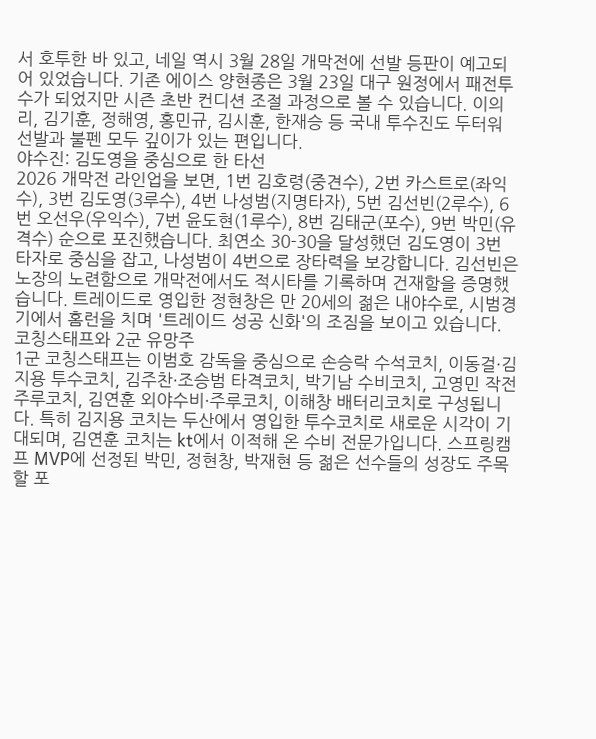서 호투한 바 있고, 네일 역시 3월 28일 개막전에 선발 등판이 예고되어 있었습니다. 기존 에이스 양현종은 3월 23일 대구 원정에서 패전투수가 되었지만 시즌 초반 컨디션 조절 과정으로 볼 수 있습니다. 이의리, 김기훈, 정해영, 홍민규, 김시훈, 한재승 등 국내 투수진도 두터워 선발과 불펜 모두 깊이가 있는 편입니다.
야수진: 김도영을 중심으로 한 타선
2026 개막전 라인업을 보면, 1번 김호령(중견수), 2번 카스트로(좌익수), 3번 김도영(3루수), 4번 나성범(지명타자), 5번 김선빈(2루수), 6번 오선우(우익수), 7번 윤도현(1루수), 8번 김태군(포수), 9번 박민(유격수) 순으로 포진했습니다. 최연소 30-30을 달성했던 김도영이 3번 타자로 중심을 잡고, 나성범이 4번으로 장타력을 보강합니다. 김선빈은 노장의 노련함으로 개막전에서도 적시타를 기록하며 건재함을 증명했습니다. 트레이드로 영입한 정현창은 만 20세의 젊은 내야수로, 시범경기에서 홈런을 치며 '트레이드 성공 신화'의 조짐을 보이고 있습니다.
코칭스태프와 2군 유망주
1군 코칭스태프는 이범호 감독을 중심으로 손승락 수석코치, 이동걸·김지용 투수코치, 김주찬·조승범 타격코치, 박기남 수비코치, 고영민 작전주루코치, 김연훈 외야수비·주루코치, 이해창 배터리코치로 구성됩니다. 특히 김지용 코치는 두산에서 영입한 투수코치로 새로운 시각이 기대되며, 김연훈 코치는 kt에서 이적해 온 수비 전문가입니다. 스프링캠프 MVP에 선정된 박민, 정현창, 박재현 등 젊은 선수들의 성장도 주목할 포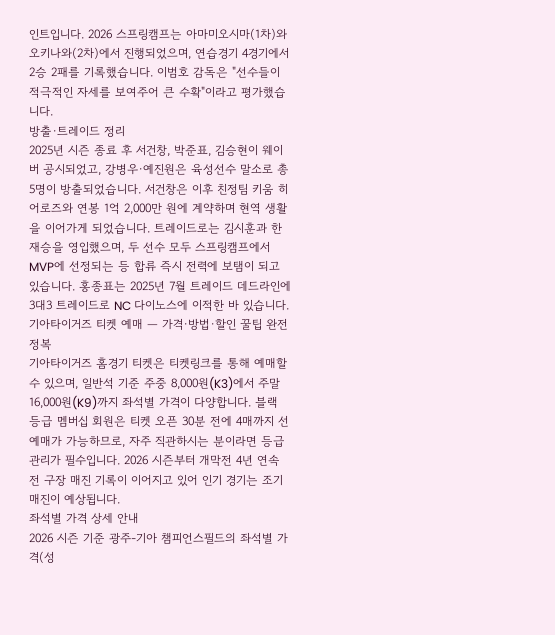인트입니다. 2026 스프링캠프는 아마미오시마(1차)와 오키나와(2차)에서 진행되었으며, 연습경기 4경기에서 2승 2패를 기록했습니다. 이범호 감독은 "선수들이 적극적인 자세를 보여주어 큰 수확"이라고 평가했습니다.
방출·트레이드 정리
2025년 시즌 종료 후 서건창, 박준표, 김승현이 웨이버 공시되었고, 강병우·예진원은 육성선수 말소로 총 5명이 방출되었습니다. 서건창은 이후 친정팀 키움 히어로즈와 연봉 1억 2,000만 원에 계약하며 현역 생활을 이어가게 되었습니다. 트레이드로는 김시훈과 한재승을 영입했으며, 두 선수 모두 스프링캠프에서 MVP에 선정되는 등 합류 즉시 전력에 보탬이 되고 있습니다. 홍종표는 2025년 7월 트레이드 데드라인에 3대3 트레이드로 NC 다이노스에 이적한 바 있습니다.
기아타이거즈 티켓 예매 — 가격·방법·할인 꿀팁 완전 정복
기아타이거즈 홈경기 티켓은 티켓링크를 통해 예매할 수 있으며, 일반석 기준 주중 8,000원(K3)에서 주말 16,000원(K9)까지 좌석별 가격이 다양합니다. 블랙 등급 멤버십 회원은 티켓 오픈 30분 전에 4매까지 선예매가 가능하므로, 자주 직관하시는 분이라면 등급 관리가 필수입니다. 2026 시즌부터 개막전 4년 연속 전 구장 매진 기록이 이어지고 있어 인기 경기는 조기 매진이 예상됩니다.
좌석별 가격 상세 안내
2026 시즌 기준 광주-기아 챔피언스필드의 좌석별 가격(성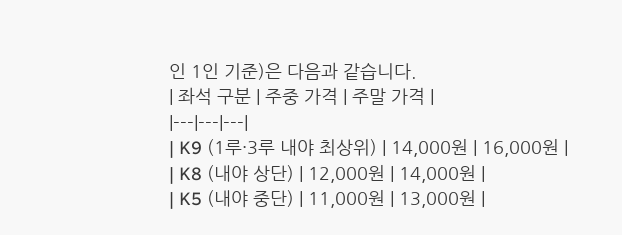인 1인 기준)은 다음과 같습니다.
| 좌석 구분 | 주중 가격 | 주말 가격 |
|---|---|---|
| K9 (1루·3루 내야 최상위) | 14,000원 | 16,000원 |
| K8 (내야 상단) | 12,000원 | 14,000원 |
| K5 (내야 중단) | 11,000원 | 13,000원 |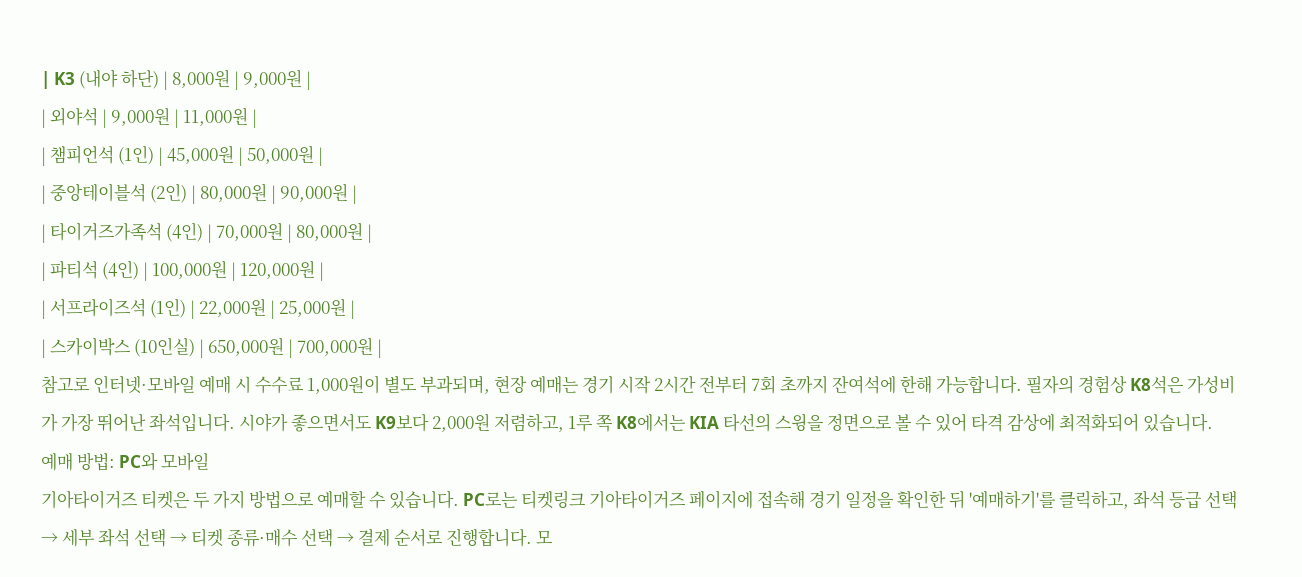| K3 (내야 하단) | 8,000원 | 9,000원 |
| 외야석 | 9,000원 | 11,000원 |
| 챔피언석 (1인) | 45,000원 | 50,000원 |
| 중앙테이블석 (2인) | 80,000원 | 90,000원 |
| 타이거즈가족석 (4인) | 70,000원 | 80,000원 |
| 파티석 (4인) | 100,000원 | 120,000원 |
| 서프라이즈석 (1인) | 22,000원 | 25,000원 |
| 스카이박스 (10인실) | 650,000원 | 700,000원 |
참고로 인터넷·모바일 예매 시 수수료 1,000원이 별도 부과되며, 현장 예매는 경기 시작 2시간 전부터 7회 초까지 잔여석에 한해 가능합니다. 필자의 경험상 K8석은 가성비가 가장 뛰어난 좌석입니다. 시야가 좋으면서도 K9보다 2,000원 저렴하고, 1루 쪽 K8에서는 KIA 타선의 스윙을 정면으로 볼 수 있어 타격 감상에 최적화되어 있습니다.
예매 방법: PC와 모바일
기아타이거즈 티켓은 두 가지 방법으로 예매할 수 있습니다. PC로는 티켓링크 기아타이거즈 페이지에 접속해 경기 일정을 확인한 뒤 '예매하기'를 클릭하고, 좌석 등급 선택 → 세부 좌석 선택 → 티켓 종류·매수 선택 → 결제 순서로 진행합니다. 모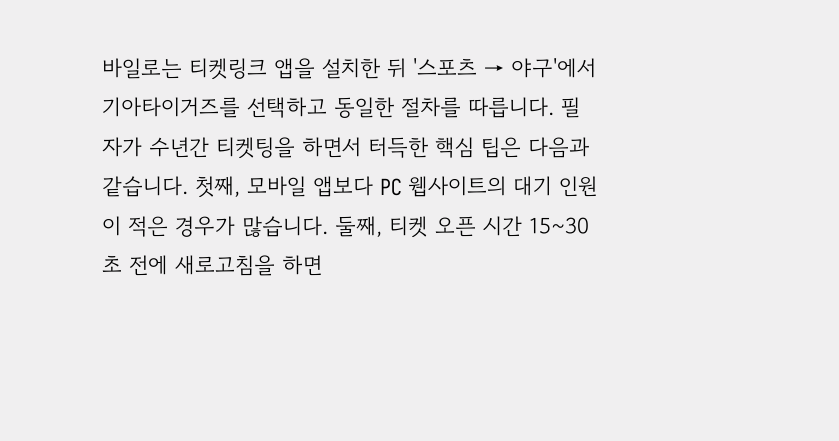바일로는 티켓링크 앱을 설치한 뒤 '스포츠 → 야구'에서 기아타이거즈를 선택하고 동일한 절차를 따릅니다. 필자가 수년간 티켓팅을 하면서 터득한 핵심 팁은 다음과 같습니다. 첫째, 모바일 앱보다 PC 웹사이트의 대기 인원이 적은 경우가 많습니다. 둘째, 티켓 오픈 시간 15~30초 전에 새로고침을 하면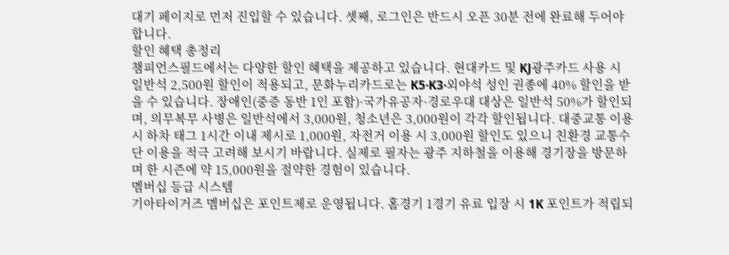대기 페이지로 먼저 진입할 수 있습니다. 셋째, 로그인은 반드시 오픈 30분 전에 완료해 두어야 합니다.
할인 혜택 총정리
챔피언스필드에서는 다양한 할인 혜택을 제공하고 있습니다. 현대카드 및 KJ광주카드 사용 시 일반석 2,500원 할인이 적용되고, 문화누리카드로는 K5·K3·외야석 성인 권종에 40% 할인을 받을 수 있습니다. 장애인(중증 동반 1인 포함)·국가유공자·경로우대 대상은 일반석 50%가 할인되며, 의무복무 사병은 일반석에서 3,000원, 청소년은 3,000원이 각각 할인됩니다. 대중교통 이용 시 하차 태그 1시간 이내 제시로 1,000원, 자전거 이용 시 3,000원 할인도 있으니 친환경 교통수단 이용을 적극 고려해 보시기 바랍니다. 실제로 필자는 광주 지하철을 이용해 경기장을 방문하며 한 시즌에 약 15,000원을 절약한 경험이 있습니다.
멤버십 등급 시스템
기아타이거즈 멤버십은 포인트제로 운영됩니다. 홈경기 1경기 유료 입장 시 1K 포인트가 적립되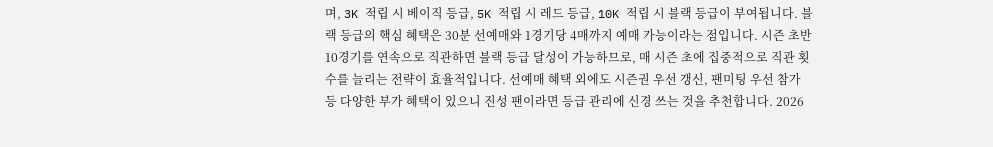며, 3K 적립 시 베이직 등급, 5K 적립 시 레드 등급, 10K 적립 시 블랙 등급이 부여됩니다. 블랙 등급의 핵심 혜택은 30분 선예매와 1경기당 4매까지 예매 가능이라는 점입니다. 시즌 초반 10경기를 연속으로 직관하면 블랙 등급 달성이 가능하므로, 매 시즌 초에 집중적으로 직관 횟수를 늘리는 전략이 효율적입니다. 선예매 혜택 외에도 시즌권 우선 갱신, 팬미팅 우선 참가 등 다양한 부가 혜택이 있으니 진성 팬이라면 등급 관리에 신경 쓰는 것을 추천합니다. 2026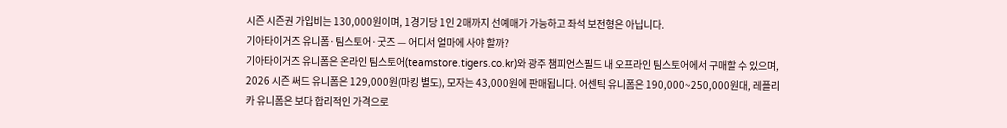시즌 시즌권 가입비는 130,000원이며, 1경기당 1인 2매까지 선예매가 가능하고 좌석 보전형은 아닙니다.
기아타이거즈 유니폼·팀스토어·굿즈 — 어디서 얼마에 사야 할까?
기아타이거즈 유니폼은 온라인 팀스토어(teamstore.tigers.co.kr)와 광주 챔피언스필드 내 오프라인 팀스토어에서 구매할 수 있으며, 2026 시즌 써드 유니폼은 129,000원(마킹 별도), 모자는 43,000원에 판매됩니다. 어센틱 유니폼은 190,000~250,000원대, 레플리카 유니폼은 보다 합리적인 가격으로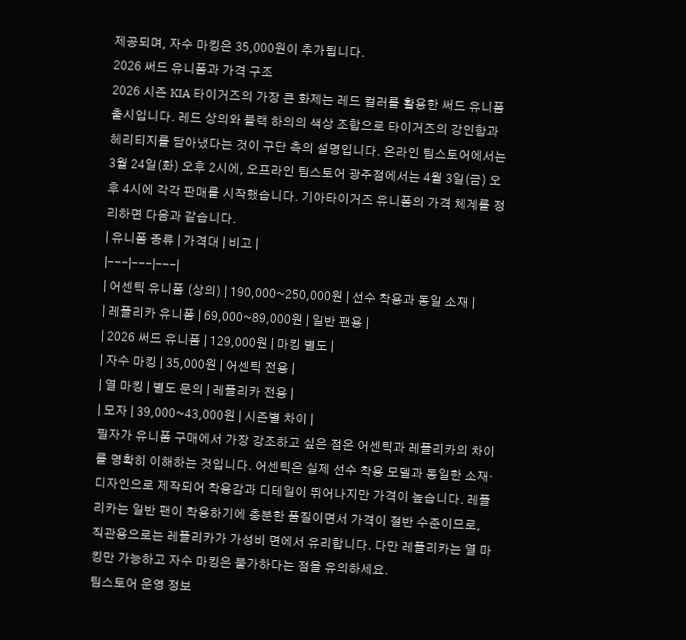제공되며, 자수 마킹은 35,000원이 추가됩니다.
2026 써드 유니폼과 가격 구조
2026 시즌 KIA 타이거즈의 가장 큰 화제는 레드 컬러를 활용한 써드 유니폼 출시입니다. 레드 상의와 블랙 하의의 색상 조합으로 타이거즈의 강인함과 헤리티지를 담아냈다는 것이 구단 측의 설명입니다. 온라인 팀스토어에서는 3월 24일(화) 오후 2시에, 오프라인 팀스토어 광주점에서는 4월 3일(금) 오후 4시에 각각 판매를 시작했습니다. 기아타이거즈 유니폼의 가격 체계를 정리하면 다음과 같습니다.
| 유니폼 종류 | 가격대 | 비고 |
|---|---|---|
| 어센틱 유니폼 (상의) | 190,000~250,000원 | 선수 착용과 동일 소재 |
| 레플리카 유니폼 | 69,000~89,000원 | 일반 팬용 |
| 2026 써드 유니폼 | 129,000원 | 마킹 별도 |
| 자수 마킹 | 35,000원 | 어센틱 전용 |
| 열 마킹 | 별도 문의 | 레플리카 전용 |
| 모자 | 39,000~43,000원 | 시즌별 차이 |
필자가 유니폼 구매에서 가장 강조하고 싶은 점은 어센틱과 레플리카의 차이를 명확히 이해하는 것입니다. 어센틱은 실제 선수 착용 모델과 동일한 소재·디자인으로 제작되어 착용감과 디테일이 뛰어나지만 가격이 높습니다. 레플리카는 일반 팬이 착용하기에 충분한 품질이면서 가격이 절반 수준이므로, 직관용으로는 레플리카가 가성비 면에서 유리합니다. 다만 레플리카는 열 마킹만 가능하고 자수 마킹은 불가하다는 점을 유의하세요.
팀스토어 운영 정보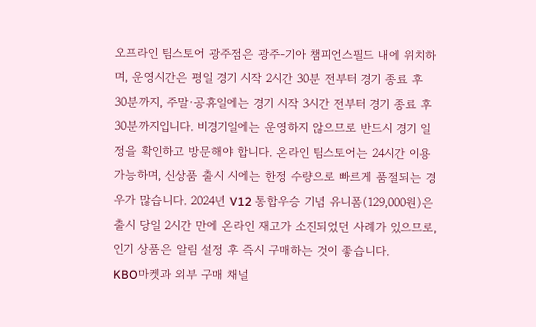오프라인 팀스토어 광주점은 광주-기아 챔피언스필드 내에 위치하며, 운영시간은 평일 경기 시작 2시간 30분 전부터 경기 종료 후 30분까지, 주말·공휴일에는 경기 시작 3시간 전부터 경기 종료 후 30분까지입니다. 비경기일에는 운영하지 않으므로 반드시 경기 일정을 확인하고 방문해야 합니다. 온라인 팀스토어는 24시간 이용 가능하며, 신상품 출시 시에는 한정 수량으로 빠르게 품절되는 경우가 많습니다. 2024년 V12 통합우승 기념 유니폼(129,000원)은 출시 당일 2시간 만에 온라인 재고가 소진되었던 사례가 있으므로, 인기 상품은 알림 설정 후 즉시 구매하는 것이 좋습니다.
KBO마켓과 외부 구매 채널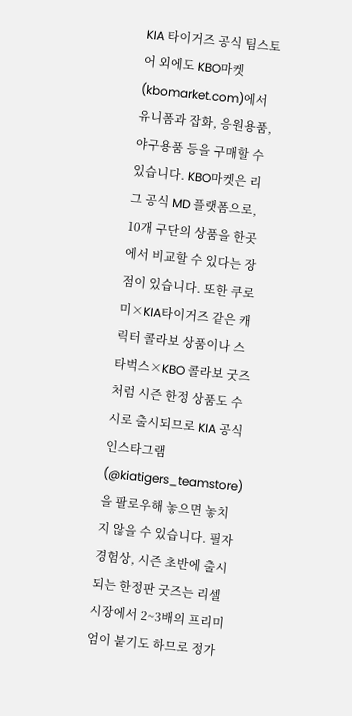KIA 타이거즈 공식 팀스토어 외에도 KBO마켓(kbomarket.com)에서 유니폼과 잡화, 응원용품, 야구용품 등을 구매할 수 있습니다. KBO마켓은 리그 공식 MD 플랫폼으로, 10개 구단의 상품을 한곳에서 비교할 수 있다는 장점이 있습니다. 또한 쿠로미×KIA타이거즈 같은 캐릭터 콜라보 상품이나 스타벅스×KBO 콜라보 굿즈처럼 시즌 한정 상품도 수시로 출시되므로 KIA 공식 인스타그램(@kiatigers_teamstore)을 팔로우해 놓으면 놓치지 않을 수 있습니다. 필자 경험상, 시즌 초반에 출시되는 한정판 굿즈는 리셀 시장에서 2~3배의 프리미엄이 붙기도 하므로 정가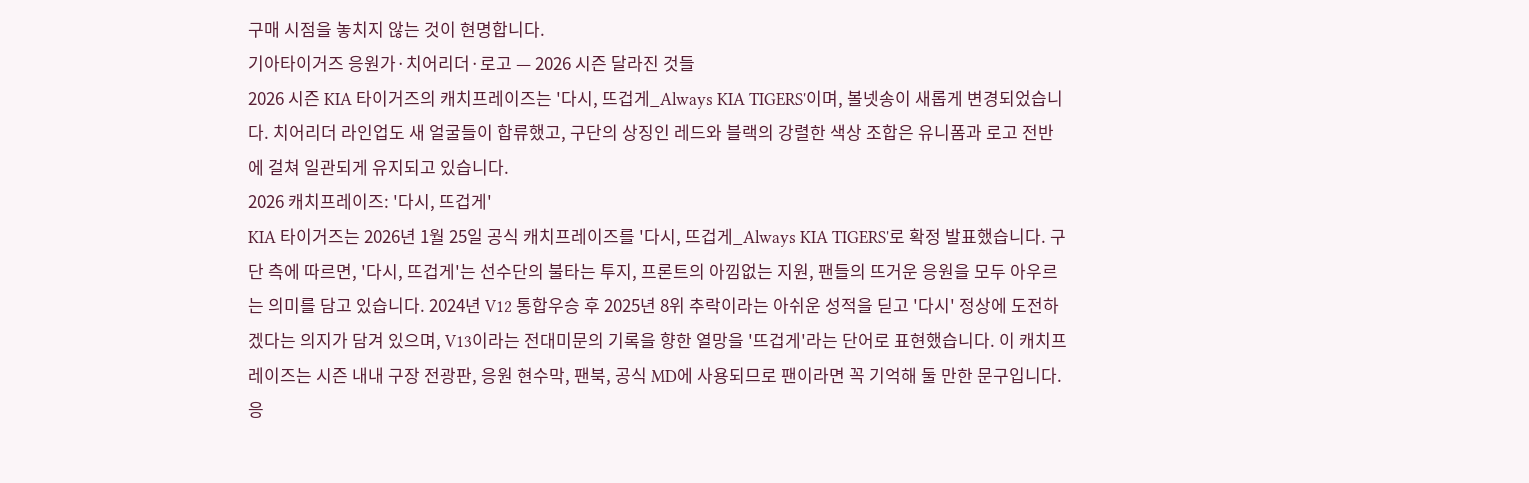구매 시점을 놓치지 않는 것이 현명합니다.
기아타이거즈 응원가·치어리더·로고 — 2026 시즌 달라진 것들
2026 시즌 KIA 타이거즈의 캐치프레이즈는 '다시, 뜨겁게_Always KIA TIGERS'이며, 볼넷송이 새롭게 변경되었습니다. 치어리더 라인업도 새 얼굴들이 합류했고, 구단의 상징인 레드와 블랙의 강렬한 색상 조합은 유니폼과 로고 전반에 걸쳐 일관되게 유지되고 있습니다.
2026 캐치프레이즈: '다시, 뜨겁게'
KIA 타이거즈는 2026년 1월 25일 공식 캐치프레이즈를 '다시, 뜨겁게_Always KIA TIGERS'로 확정 발표했습니다. 구단 측에 따르면, '다시, 뜨겁게'는 선수단의 불타는 투지, 프론트의 아낌없는 지원, 팬들의 뜨거운 응원을 모두 아우르는 의미를 담고 있습니다. 2024년 V12 통합우승 후 2025년 8위 추락이라는 아쉬운 성적을 딛고 '다시' 정상에 도전하겠다는 의지가 담겨 있으며, V13이라는 전대미문의 기록을 향한 열망을 '뜨겁게'라는 단어로 표현했습니다. 이 캐치프레이즈는 시즌 내내 구장 전광판, 응원 현수막, 팬북, 공식 MD에 사용되므로 팬이라면 꼭 기억해 둘 만한 문구입니다.
응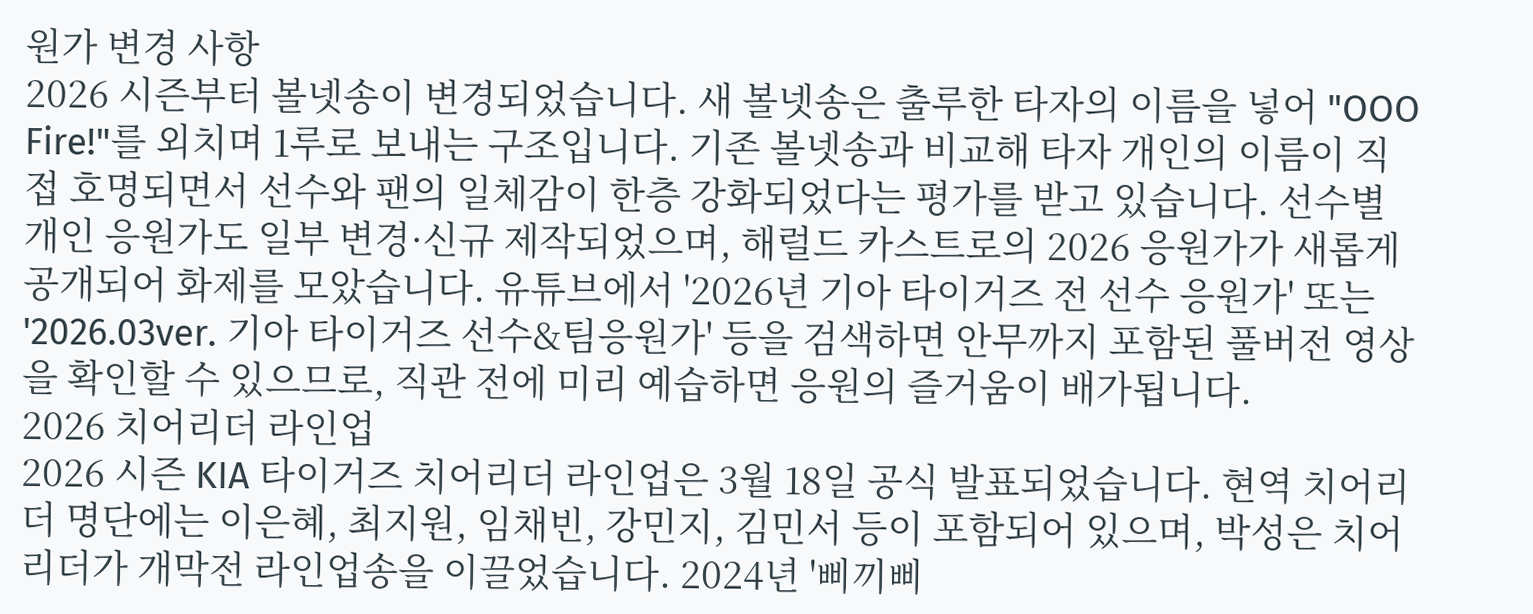원가 변경 사항
2026 시즌부터 볼넷송이 변경되었습니다. 새 볼넷송은 출루한 타자의 이름을 넣어 "OOO Fire!"를 외치며 1루로 보내는 구조입니다. 기존 볼넷송과 비교해 타자 개인의 이름이 직접 호명되면서 선수와 팬의 일체감이 한층 강화되었다는 평가를 받고 있습니다. 선수별 개인 응원가도 일부 변경·신규 제작되었으며, 해럴드 카스트로의 2026 응원가가 새롭게 공개되어 화제를 모았습니다. 유튜브에서 '2026년 기아 타이거즈 전 선수 응원가' 또는 '2026.03ver. 기아 타이거즈 선수&팀응원가' 등을 검색하면 안무까지 포함된 풀버전 영상을 확인할 수 있으므로, 직관 전에 미리 예습하면 응원의 즐거움이 배가됩니다.
2026 치어리더 라인업
2026 시즌 KIA 타이거즈 치어리더 라인업은 3월 18일 공식 발표되었습니다. 현역 치어리더 명단에는 이은혜, 최지원, 임채빈, 강민지, 김민서 등이 포함되어 있으며, 박성은 치어리더가 개막전 라인업송을 이끌었습니다. 2024년 '삐끼삐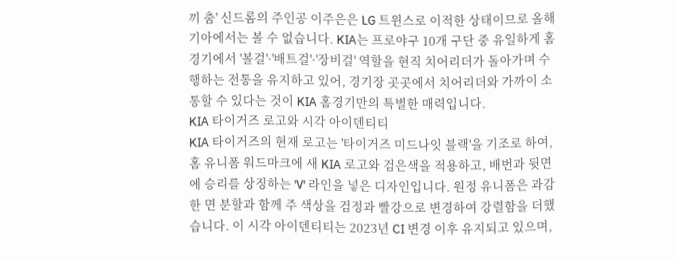끼 춤' 신드롬의 주인공 이주은은 LG 트윈스로 이적한 상태이므로 올해 기아에서는 볼 수 없습니다. KIA는 프로야구 10개 구단 중 유일하게 홈경기에서 '볼걸'·'배트걸'·'장비걸' 역할을 현직 치어리더가 돌아가며 수행하는 전통을 유지하고 있어, 경기장 곳곳에서 치어리더와 가까이 소통할 수 있다는 것이 KIA 홈경기만의 특별한 매력입니다.
KIA 타이거즈 로고와 시각 아이덴티티
KIA 타이거즈의 현재 로고는 '타이거즈 미드나잇 블랙'을 기조로 하여, 홈 유니폼 워드마크에 새 KIA 로고와 검은색을 적용하고, 배번과 뒷면에 승리를 상징하는 'V' 라인을 넣은 디자인입니다. 원정 유니폼은 과감한 면 분할과 함께 주 색상을 검정과 빨강으로 변경하여 강렬함을 더했습니다. 이 시각 아이덴티티는 2023년 CI 변경 이후 유지되고 있으며,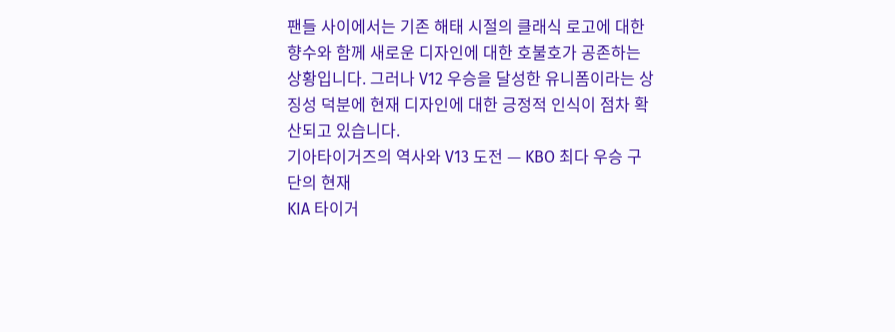팬들 사이에서는 기존 해태 시절의 클래식 로고에 대한 향수와 함께 새로운 디자인에 대한 호불호가 공존하는 상황입니다. 그러나 V12 우승을 달성한 유니폼이라는 상징성 덕분에 현재 디자인에 대한 긍정적 인식이 점차 확산되고 있습니다.
기아타이거즈의 역사와 V13 도전 — KBO 최다 우승 구단의 현재
KIA 타이거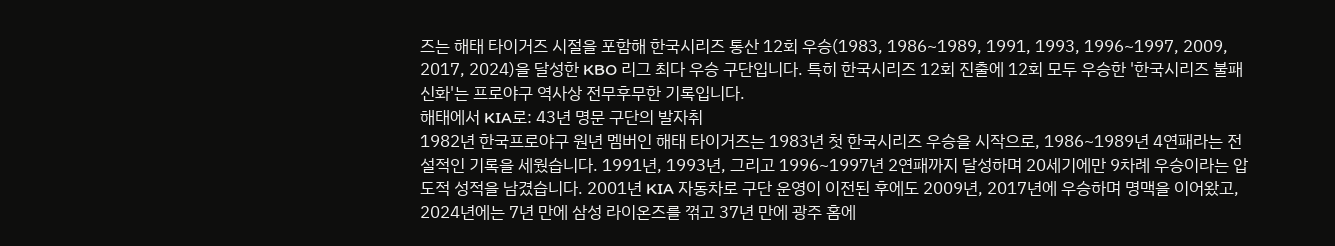즈는 해태 타이거즈 시절을 포함해 한국시리즈 통산 12회 우승(1983, 1986~1989, 1991, 1993, 1996~1997, 2009, 2017, 2024)을 달성한 KBO 리그 최다 우승 구단입니다. 특히 한국시리즈 12회 진출에 12회 모두 우승한 '한국시리즈 불패 신화'는 프로야구 역사상 전무후무한 기록입니다.
해태에서 KIA로: 43년 명문 구단의 발자취
1982년 한국프로야구 원년 멤버인 해태 타이거즈는 1983년 첫 한국시리즈 우승을 시작으로, 1986~1989년 4연패라는 전설적인 기록을 세웠습니다. 1991년, 1993년, 그리고 1996~1997년 2연패까지 달성하며 20세기에만 9차례 우승이라는 압도적 성적을 남겼습니다. 2001년 KIA 자동차로 구단 운영이 이전된 후에도 2009년, 2017년에 우승하며 명맥을 이어왔고, 2024년에는 7년 만에 삼성 라이온즈를 꺾고 37년 만에 광주 홈에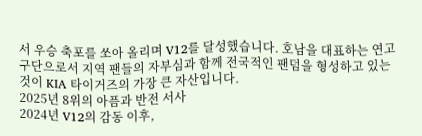서 우승 축포를 쏘아 올리며 V12를 달성했습니다. 호남을 대표하는 연고 구단으로서 지역 팬들의 자부심과 함께 전국적인 팬덤을 형성하고 있는 것이 KIA 타이거즈의 가장 큰 자산입니다.
2025년 8위의 아픔과 반전 서사
2024년 V12의 감동 이후,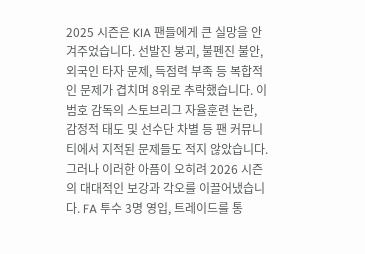2025 시즌은 KIA 팬들에게 큰 실망을 안겨주었습니다. 선발진 붕괴, 불펜진 불안, 외국인 타자 문제, 득점력 부족 등 복합적인 문제가 겹치며 8위로 추락했습니다. 이범호 감독의 스토브리그 자율훈련 논란, 감정적 태도 및 선수단 차별 등 팬 커뮤니티에서 지적된 문제들도 적지 않았습니다. 그러나 이러한 아픔이 오히려 2026 시즌의 대대적인 보강과 각오를 이끌어냈습니다. FA 투수 3명 영입, 트레이드를 통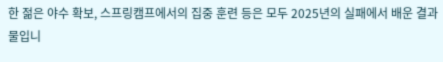한 젊은 야수 확보, 스프링캠프에서의 집중 훈련 등은 모두 2025년의 실패에서 배운 결과물입니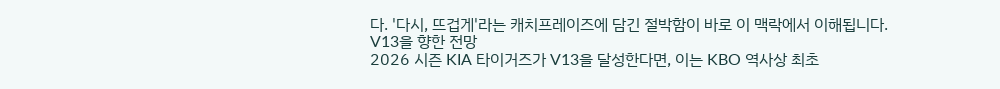다. '다시, 뜨겁게'라는 캐치프레이즈에 담긴 절박함이 바로 이 맥락에서 이해됩니다.
V13을 향한 전망
2026 시즌 KIA 타이거즈가 V13을 달성한다면, 이는 KBO 역사상 최초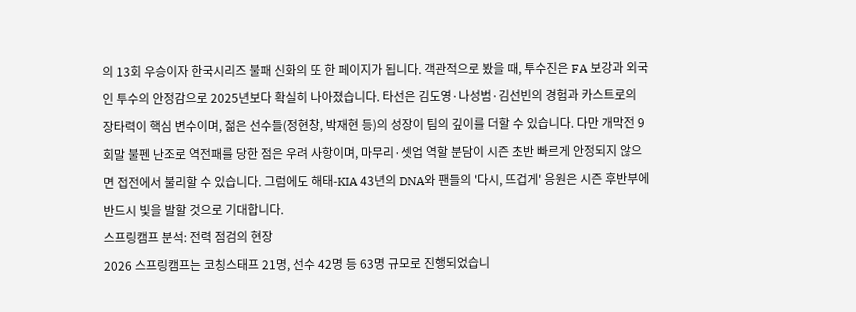의 13회 우승이자 한국시리즈 불패 신화의 또 한 페이지가 됩니다. 객관적으로 봤을 때, 투수진은 FA 보강과 외국인 투수의 안정감으로 2025년보다 확실히 나아졌습니다. 타선은 김도영·나성범·김선빈의 경험과 카스트로의 장타력이 핵심 변수이며, 젊은 선수들(정현창, 박재현 등)의 성장이 팀의 깊이를 더할 수 있습니다. 다만 개막전 9회말 불펜 난조로 역전패를 당한 점은 우려 사항이며, 마무리·셋업 역할 분담이 시즌 초반 빠르게 안정되지 않으면 접전에서 불리할 수 있습니다. 그럼에도 해태-KIA 43년의 DNA와 팬들의 '다시, 뜨겁게' 응원은 시즌 후반부에 반드시 빛을 발할 것으로 기대합니다.
스프링캠프 분석: 전력 점검의 현장
2026 스프링캠프는 코칭스태프 21명, 선수 42명 등 63명 규모로 진행되었습니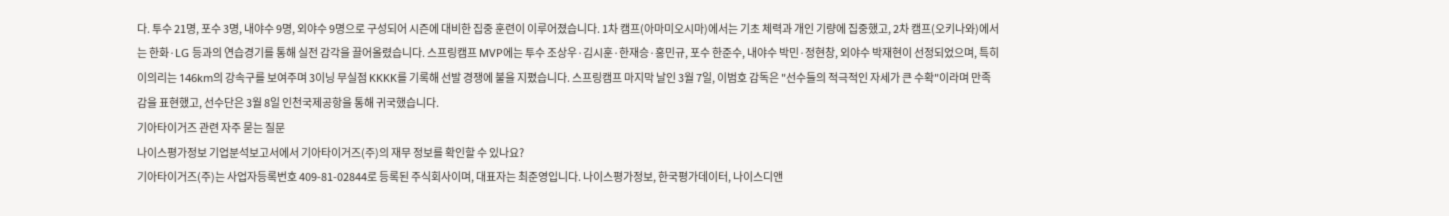다. 투수 21명, 포수 3명, 내야수 9명, 외야수 9명으로 구성되어 시즌에 대비한 집중 훈련이 이루어졌습니다. 1차 캠프(아마미오시마)에서는 기초 체력과 개인 기량에 집중했고, 2차 캠프(오키나와)에서는 한화·LG 등과의 연습경기를 통해 실전 감각을 끌어올렸습니다. 스프링캠프 MVP에는 투수 조상우·김시훈·한재승·홍민규, 포수 한준수, 내야수 박민·정현창, 외야수 박재현이 선정되었으며, 특히 이의리는 146km의 강속구를 보여주며 3이닝 무실점 KKKK를 기록해 선발 경쟁에 불을 지폈습니다. 스프링캠프 마지막 날인 3월 7일, 이범호 감독은 "선수들의 적극적인 자세가 큰 수확"이라며 만족감을 표현했고, 선수단은 3월 8일 인천국제공항을 통해 귀국했습니다.
기아타이거즈 관련 자주 묻는 질문
나이스평가정보 기업분석보고서에서 기아타이거즈(주)의 재무 정보를 확인할 수 있나요?
기아타이거즈(주)는 사업자등록번호 409-81-02844로 등록된 주식회사이며, 대표자는 최준영입니다. 나이스평가정보, 한국평가데이터, 나이스디앤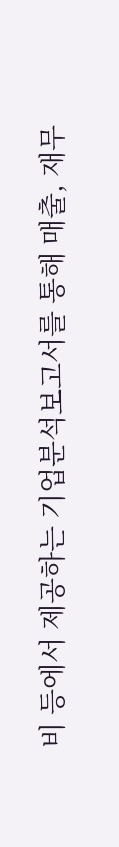비 등에서 제공하는 기업분석보고서를 통해 매출, 재무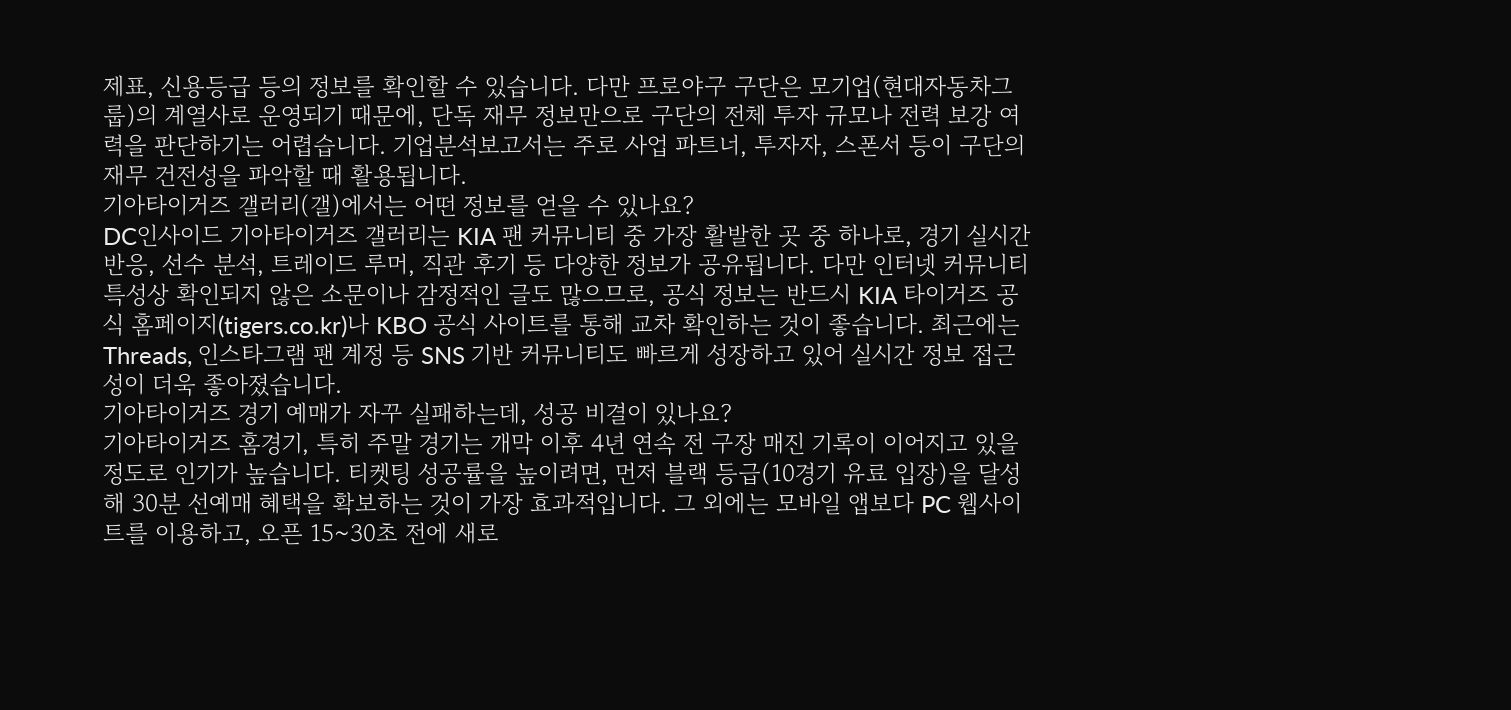제표, 신용등급 등의 정보를 확인할 수 있습니다. 다만 프로야구 구단은 모기업(현대자동차그룹)의 계열사로 운영되기 때문에, 단독 재무 정보만으로 구단의 전체 투자 규모나 전력 보강 여력을 판단하기는 어렵습니다. 기업분석보고서는 주로 사업 파트너, 투자자, 스폰서 등이 구단의 재무 건전성을 파악할 때 활용됩니다.
기아타이거즈 갤러리(갤)에서는 어떤 정보를 얻을 수 있나요?
DC인사이드 기아타이거즈 갤러리는 KIA 팬 커뮤니티 중 가장 활발한 곳 중 하나로, 경기 실시간 반응, 선수 분석, 트레이드 루머, 직관 후기 등 다양한 정보가 공유됩니다. 다만 인터넷 커뮤니티 특성상 확인되지 않은 소문이나 감정적인 글도 많으므로, 공식 정보는 반드시 KIA 타이거즈 공식 홈페이지(tigers.co.kr)나 KBO 공식 사이트를 통해 교차 확인하는 것이 좋습니다. 최근에는 Threads, 인스타그램 팬 계정 등 SNS 기반 커뮤니티도 빠르게 성장하고 있어 실시간 정보 접근성이 더욱 좋아졌습니다.
기아타이거즈 경기 예매가 자꾸 실패하는데, 성공 비결이 있나요?
기아타이거즈 홈경기, 특히 주말 경기는 개막 이후 4년 연속 전 구장 매진 기록이 이어지고 있을 정도로 인기가 높습니다. 티켓팅 성공률을 높이려면, 먼저 블랙 등급(10경기 유료 입장)을 달성해 30분 선예매 혜택을 확보하는 것이 가장 효과적입니다. 그 외에는 모바일 앱보다 PC 웹사이트를 이용하고, 오픈 15~30초 전에 새로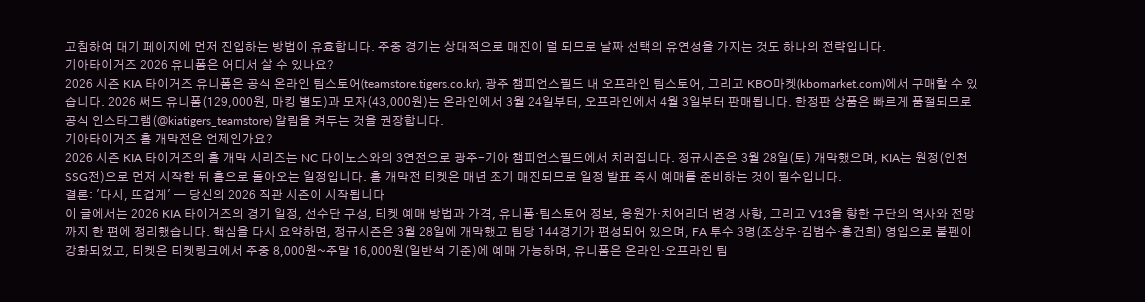고침하여 대기 페이지에 먼저 진입하는 방법이 유효합니다. 주중 경기는 상대적으로 매진이 덜 되므로 날짜 선택의 유연성을 가지는 것도 하나의 전략입니다.
기아타이거즈 2026 유니폼은 어디서 살 수 있나요?
2026 시즌 KIA 타이거즈 유니폼은 공식 온라인 팀스토어(teamstore.tigers.co.kr), 광주 챔피언스필드 내 오프라인 팀스토어, 그리고 KBO마켓(kbomarket.com)에서 구매할 수 있습니다. 2026 써드 유니폼(129,000원, 마킹 별도)과 모자(43,000원)는 온라인에서 3월 24일부터, 오프라인에서 4월 3일부터 판매됩니다. 한정판 상품은 빠르게 품절되므로 공식 인스타그램(@kiatigers_teamstore) 알림을 켜두는 것을 권장합니다.
기아타이거즈 홈 개막전은 언제인가요?
2026 시즌 KIA 타이거즈의 홈 개막 시리즈는 NC 다이노스와의 3연전으로 광주-기아 챔피언스필드에서 치러집니다. 정규시즌은 3월 28일(토) 개막했으며, KIA는 원정(인천 SSG전)으로 먼저 시작한 뒤 홈으로 돌아오는 일정입니다. 홈 개막전 티켓은 매년 조기 매진되므로 일정 발표 즉시 예매를 준비하는 것이 필수입니다.
결론: '다시, 뜨겁게' — 당신의 2026 직관 시즌이 시작됩니다
이 글에서는 2026 KIA 타이거즈의 경기 일정, 선수단 구성, 티켓 예매 방법과 가격, 유니폼·팀스토어 정보, 응원가·치어리더 변경 사항, 그리고 V13을 향한 구단의 역사와 전망까지 한 편에 정리했습니다. 핵심을 다시 요약하면, 정규시즌은 3월 28일에 개막했고 팀당 144경기가 편성되어 있으며, FA 투수 3명(조상우·김범수·홍건희) 영입으로 불펜이 강화되었고, 티켓은 티켓링크에서 주중 8,000원~주말 16,000원(일반석 기준)에 예매 가능하며, 유니폼은 온라인·오프라인 팀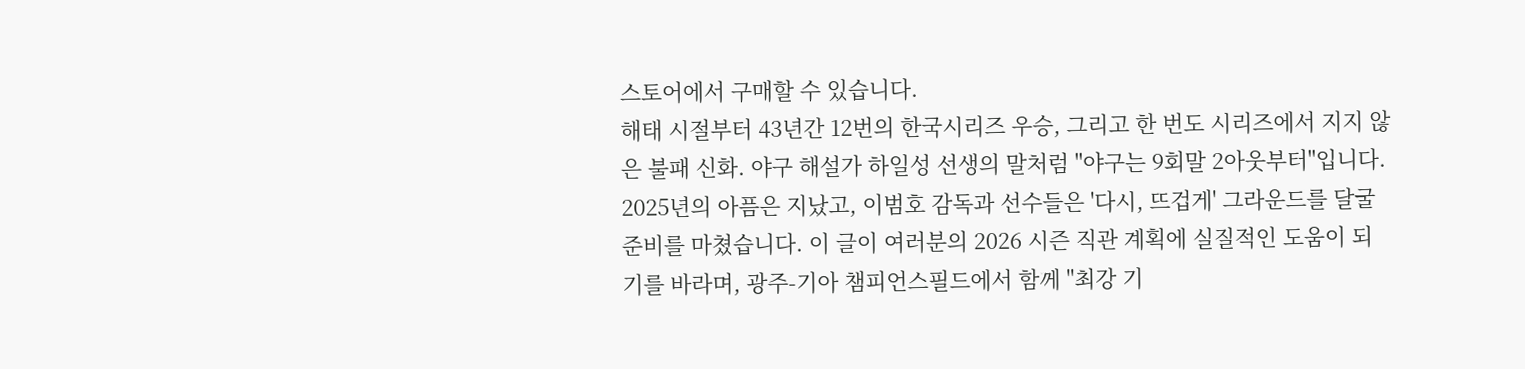스토어에서 구매할 수 있습니다.
해태 시절부터 43년간 12번의 한국시리즈 우승, 그리고 한 번도 시리즈에서 지지 않은 불패 신화. 야구 해설가 하일성 선생의 말처럼 "야구는 9회말 2아웃부터"입니다. 2025년의 아픔은 지났고, 이범호 감독과 선수들은 '다시, 뜨겁게' 그라운드를 달굴 준비를 마쳤습니다. 이 글이 여러분의 2026 시즌 직관 계획에 실질적인 도움이 되기를 바라며, 광주-기아 챔피언스필드에서 함께 "최강 기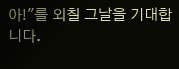아!"를 외칠 그날을 기대합니다.